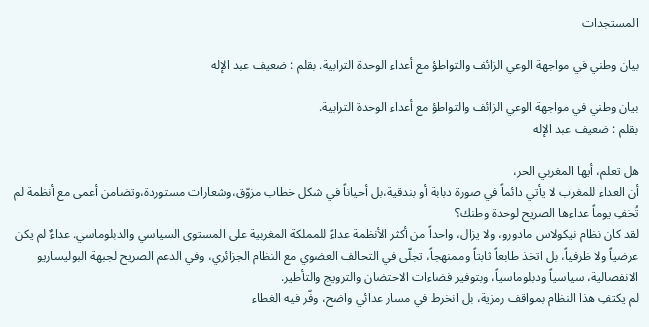المستجدات

بيان وطني في مواجهة الوعي الزائف والتواطؤ مع أعداء الوحدة الترابية. بقلم : ضعيف عبد الإله

بيان وطني في مواجهة الوعي الزائف والتواطؤ مع أعداء الوحدة الترابية.
بقلم : ضعيف عبد الإله

هل تعلم، أيها المغربي الحر،
أن العداء للمغرب لا يأتي دائماً في صورة دبابة أو بندقية،بل أحياناً في شكل خطاب مزوّق،وشعارات مستوردة،وتضامن أعمى مع أنظمة لم تُخفِ يوماً عداءها الصريح لوحدة وطنك؟
لقد كان نظام نيكولاس مادورو، ولا يزال، واحداً من أكثر الأنظمة عداءً للمملكة المغربية على المستوى السياسي والدبلوماسي. عداءٌ لم يكن عرضياً ولا ظرفياً، بل اتخذ طابعاً ثابتاً وممنهجاً، تجلّى في التحالف العضوي مع النظام الجزائري، وفي الدعم الصريح لجبهة البوليساريو الانفصالية، سياسياً ودبلوماسياً، وبتوفير فضاءات الاحتضان والترويج والتأطير.
لم يكتفِ هذا النظام بمواقف رمزية، بل انخرط في مسار عدائي واضح، وفّر فيه الغطاء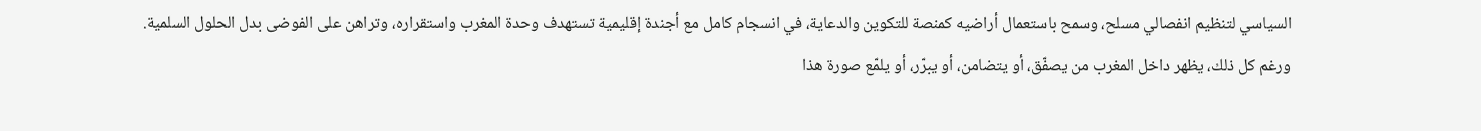السياسي لتنظيم انفصالي مسلح، وسمح باستعمال أراضيه كمنصة للتكوين والدعاية، في انسجام كامل مع أجندة إقليمية تستهدف وحدة المغرب واستقراره، وتراهن على الفوضى بدل الحلول السلمية.
ورغم كل ذلك، يظهر داخل المغرب من يصفّق، أو يتضامن، أو يبرّر، أو يلمّع صورة هذا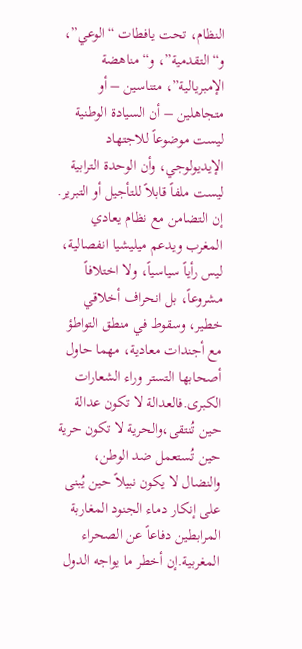النظام، تحت يافطات “الوعي”، و“التقدمية”، و“مناهضة الإمبريالية”، متناسين – أو متجاهلين – أن السيادة الوطنية ليست موضوعاً للاجتهاد الإيديولوجي، وأن الوحدة الترابية ليست ملفاً قابلاً للتأجيل أو التبرير.
إن التضامن مع نظام يعادي المغرب ويدعم ميليشيا انفصالية، ليس رأياً سياسياً، ولا اختلافاً مشروعاً، بل انحراف أخلاقي خطير، وسقوط في منطق التواطؤ مع أجندات معادية، مهما حاول أصحابها التستر وراء الشعارات الكبرى.فالعدالة لا تكون عدالة حين تُنتقى،والحرية لا تكون حرية حين تُستعمل ضد الوطن،
والنضال لا يكون نبيلاً حين يُبنى على إنكار دماء الجنود المغاربة المرابطين دفاعاً عن الصحراء المغربية.إن أخطر ما يواجه الدول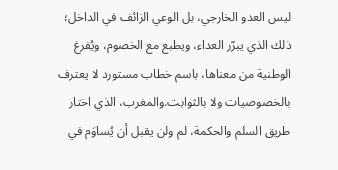ليس العدو الخارجي، بل الوعي الزائف في الداخل؛ ذلك الذي يبرّر العداء، ويطبع مع الخصوم، ويُفرغ الوطنية من معناها، باسم خطاب مستورد لا يعترف بالخصوصيات ولا بالثوابت.والمغرب، الذي اختار طريق السلم والحكمة، لم ولن يقبل أن يُساوَم في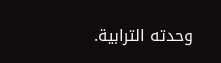وحدته الترابية.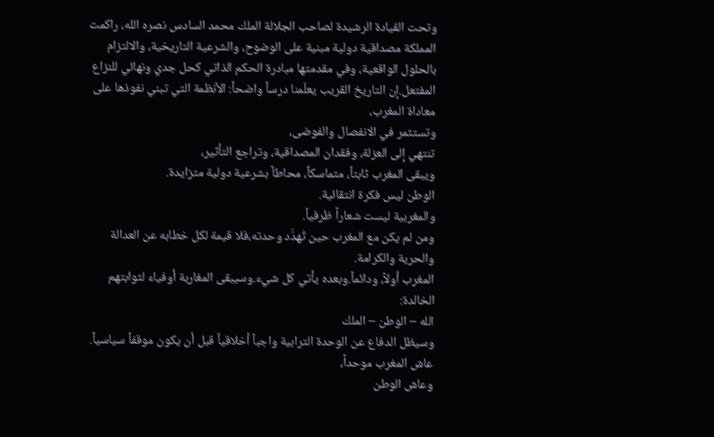وتحت القيادة الرشيدة لصاحب الجلالة الملك محمد السادس نصره الله، راكمت المملكة مصداقية دولية مبنية على الوضوح، والشرعية التاريخية، والالتزام بالحلول الواقعية، وفي مقدمتها مبادرة الحكم الذاتي كحل جدي ونهائي للنزاع المفتعل.إن التاريخ القريب يعلّمنا درساً واضحاً: الأنظمة التي تبني نفوذها على معاداة المغرب،
وتستثمر في الانفصال والفوضى،
تنتهي إلى العزلة، وفقدان المصداقية، وتراجع التأثير،
ويبقى المغرب ثابتاً، متماسكاً، محاطاً بشرعية دولية متزايدة.
الوطن ليس فكرة انتقائية.
والمغربية ليست شعاراً ظرفياً.
ومن لم يكن مع المغرب حين تُهدَّد وحدته،فلا قيمة لكل خطابه عن العدالة والحرية والكرامة.
المغرب أولاً، ودائماً.وبعده يأتي كل شيء.وسيبقى المغاربة أوفياء لثوابتهم الخالدة:
الله – الوطن – الملك
وسيظل الدفاع عن الوحدة الترابية واجباً أخلاقياً قبل أن يكون موقفاً سياسياً.
عاش المغرب موحداً،
وعاش الوطن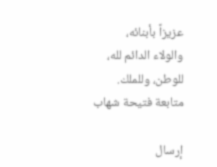عزيزاً بأبنائه،
والولاء الدائم لله، للوطن، وللملك.
متابعة فتيحة شهاب

إرسال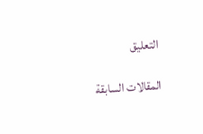التعليق

المقالات السابقة